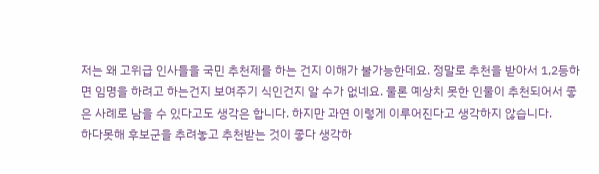저는 왜 고위급 인사들을 국민 추천제를 하는 건지 이해가 불가능한데요. 정말로 추천을 받아서 1,2등하면 임명을 하려고 하는건지 보여주기 식인건지 알 수가 없네요. 물론 예상치 못한 인물이 추천되어서 좋은 사례로 남을 수 있다고도 생각은 합니다. 하지만 과연 이렇게 이루어진다고 생각하지 않습니다.
하다못해 후보군을 추려놓고 추천받는 것이 좋다 생각하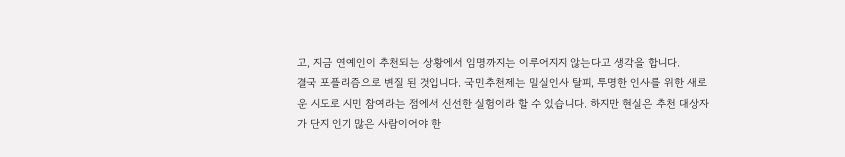고, 지금 연예인이 추천되는 상황에서 임명까지는 이루어지지 않는다고 생각을 합니다.
결국 포플리즘으로 변질 된 것입니다. 국민추천제는 밀실인사 탈피, 투명한 인사를 위한 새로운 시도로 시민 참여라는 점에서 신선한 실험이라 할 수 있습니다. 하지만 현실은 추천 대상자가 단지 인기 많은 사람이어야 한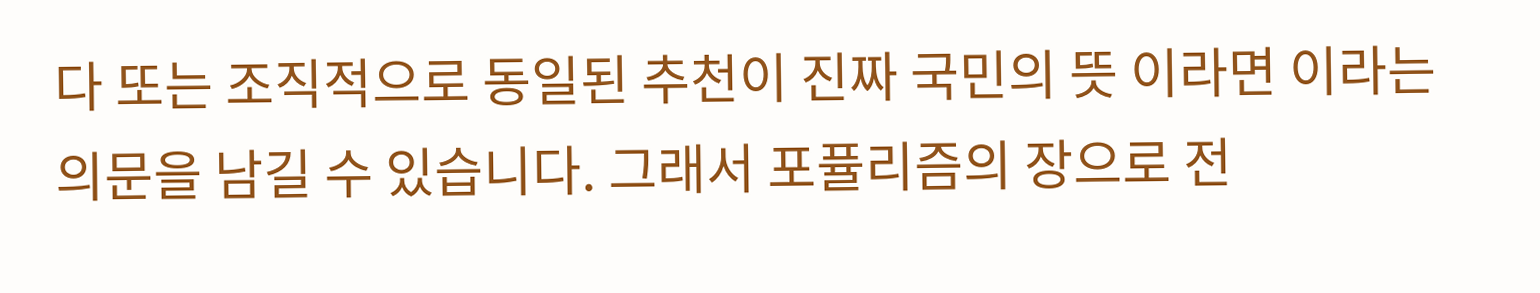다 또는 조직적으로 동일된 추천이 진짜 국민의 뜻 이라면 이라는 의문을 남길 수 있습니다. 그래서 포퓰리즘의 장으로 전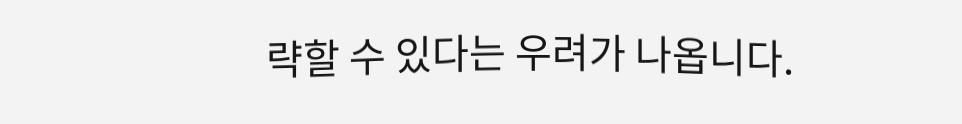략할 수 있다는 우려가 나옵니다.